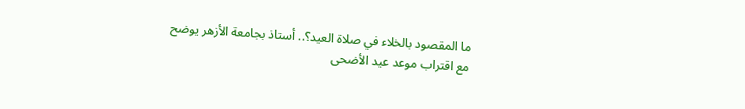ما المقصود بالخلاء في صلاة العيد؟.. أستاذ بجامعة الأزهر يوضح
مع اقتراب موعد عيد الأضحى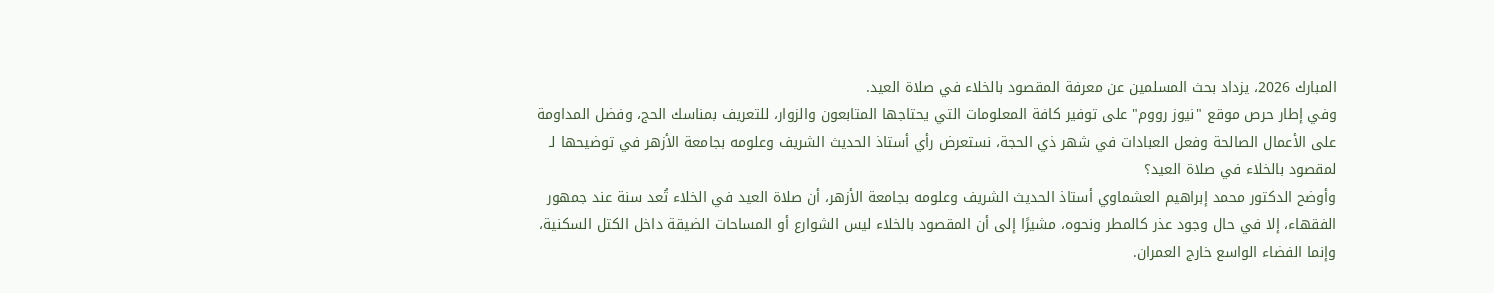المبارك 2026، يزداد بحث المسلمين عن معرفة المقصود بالخلاء في صلاة العيد.
وفي إطار حرص موقع "نيوز رووم" على توفير كافة المعلومات التي يحتاجها المتابعون والزوار، للتعريف بمناسك الحج، وفضل المداومة على الأعمال الصالحة وفعل العبادات في شهر ذي الحجة، نستعرض رأي أستاذ الحديث الشريف وعلومه بجامعة الأزهر في توضيحها لـ لمقصود بالخلاء في صلاة العيد؟
وأوضح الدكتور محمد إبراهيم العشماوي أستاذ الحديث الشريف وعلومه بجامعة الأزهر، أن صلاة العيد في الخلاء تُعد سنة عند جمهور الفقهاء، إلا في حال وجود عذر كالمطر ونحوه، مشيرًا إلى أن المقصود بالخلاء ليس الشوارع أو المساحات الضيقة داخل الكتل السكنية، وإنما الفضاء الواسع خارج العمران.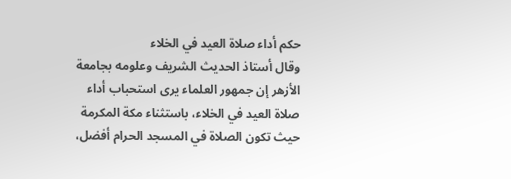حكم أداء صلاة العيد في الخلاء
وقال أستاذ الحديث الشريف وعلومه بجامعة الأزهر إن جمهور العلماء يرى استحباب أداء صلاة العيد في الخلاء، باستثناء مكة المكرمة حيث تكون الصلاة في المسجد الحرام أفضل،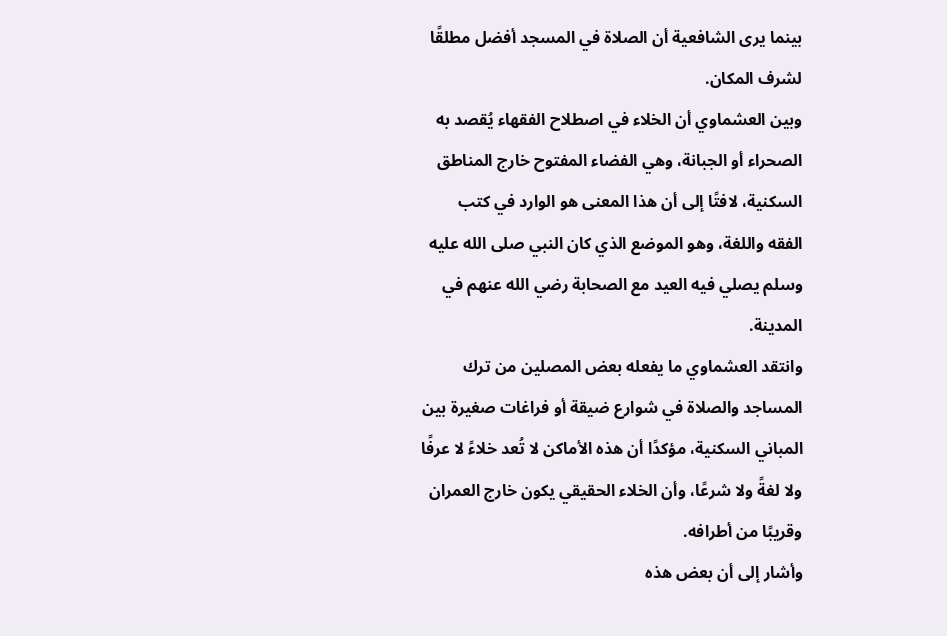بينما يرى الشافعية أن الصلاة في المسجد أفضل مطلقًا لشرف المكان.
وبين العشماوي أن الخلاء في اصطلاح الفقهاء يُقصد به الصحراء أو الجبانة، وهي الفضاء المفتوح خارج المناطق السكنية، لافتًا إلى أن هذا المعنى هو الوارد في كتب الفقه واللغة، وهو الموضع الذي كان النبي صلى الله عليه وسلم يصلي فيه العيد مع الصحابة رضي الله عنهم في المدينة.
وانتقد العشماوي ما يفعله بعض المصلين من ترك المساجد والصلاة في شوارع ضيقة أو فراغات صغيرة بين المباني السكنية، مؤكدًا أن هذه الأماكن لا تُعد خلاءً لا عرفًا ولا لغةً ولا شرعًا، وأن الخلاء الحقيقي يكون خارج العمران وقريبًا من أطرافه.
وأشار إلى أن بعض هذه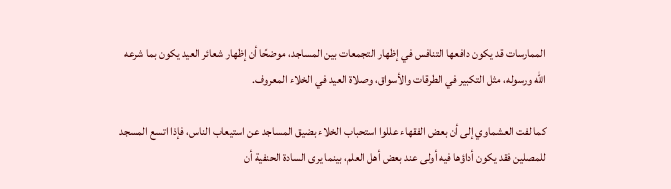الممارسات قد يكون دافعها التنافس في إظهار التجمعات بين المساجد، موضحًا أن إظهار شعائر العيد يكون بما شرعه الله ورسوله، مثل التكبير في الطرقات والأسواق، وصلاة العيد في الخلاء المعروف.

كما لفت العشماوي إلى أن بعض الفقهاء عللوا استحباب الخلاء بضيق المساجد عن استيعاب الناس، فإذا اتسع المسجد للمصلين فقد يكون أداؤها فيه أولى عند بعض أهل العلم، بينما يرى السادة الحنفية أن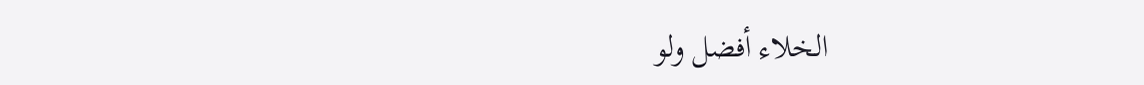الخلاء أفضل ولو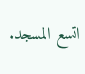اتسع المسجد.